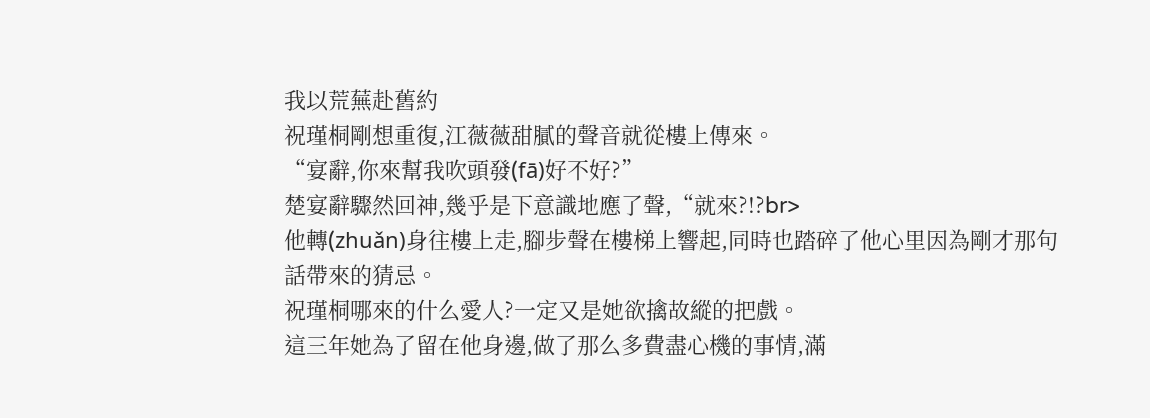我以荒蕪赴舊約
祝瑾桐剛想重復,江薇薇甜膩的聲音就從樓上傳來。
“宴辭,你來幫我吹頭發(fā)好不好?”
楚宴辭驟然回神,幾乎是下意識地應了聲,“就來?!?br>
他轉(zhuǎn)身往樓上走,腳步聲在樓梯上響起,同時也踏碎了他心里因為剛才那句話帶來的猜忌。
祝瑾桐哪來的什么愛人?一定又是她欲擒故縱的把戲。
這三年她為了留在他身邊,做了那么多費盡心機的事情,滿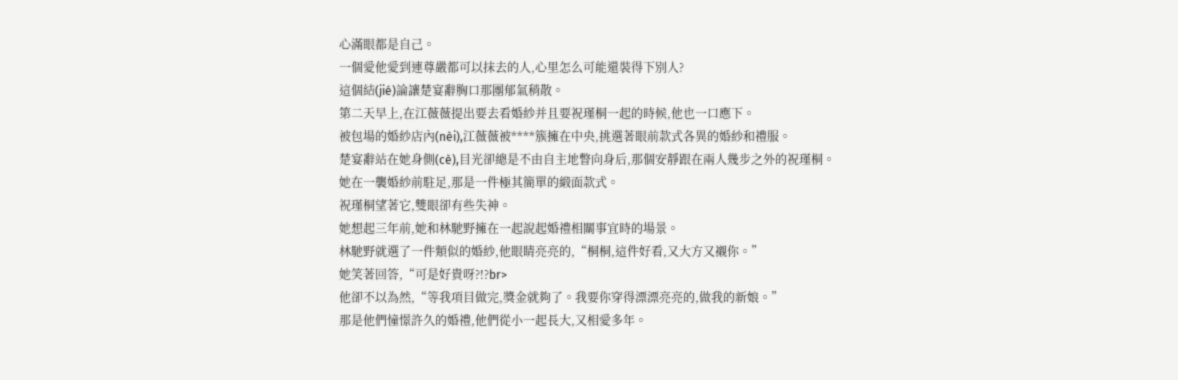心滿眼都是自己。
一個愛他愛到連尊嚴都可以抹去的人,心里怎么可能還裝得下別人?
這個結(jié)論讓楚宴辭胸口那團郁氣稍散。
第二天早上,在江薇薇提出要去看婚紗并且要祝瑾桐一起的時候,他也一口應下。
被包場的婚紗店內(nèi),江薇薇被****簇擁在中央,挑選著眼前款式各異的婚紗和禮服。
楚宴辭站在她身側(cè),目光卻總是不由自主地瞥向身后,那個安靜跟在兩人幾步之外的祝瑾桐。
她在一襲婚紗前駐足,那是一件極其簡單的緞面款式。
祝瑾桐望著它,雙眼卻有些失神。
她想起三年前,她和林馳野擁在一起說起婚禮相關事宜時的場景。
林馳野就選了一件類似的婚紗,他眼睛亮亮的,“桐桐,這件好看,又大方又襯你。”
她笑著回答,“可是好貴呀?!?br>
他卻不以為然,“等我項目做完,獎金就夠了。我要你穿得漂漂亮亮的,做我的新娘。”
那是他們憧憬許久的婚禮,他們從小一起長大,又相愛多年。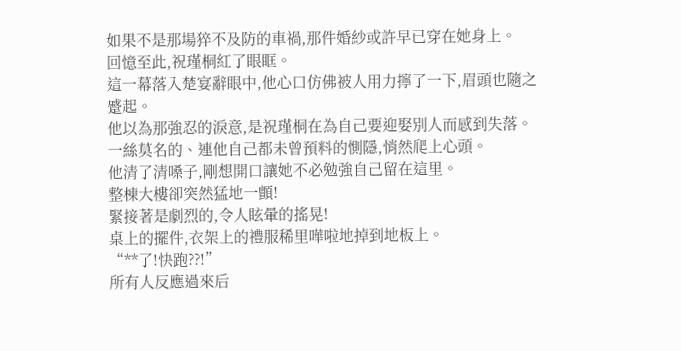如果不是那場猝不及防的車禍,那件婚紗或許早已穿在她身上。
回憶至此,祝瑾桐紅了眼眶。
這一幕落入楚宴辭眼中,他心口仿佛被人用力擰了一下,眉頭也隨之蹙起。
他以為那強忍的淚意,是祝瑾桐在為自己要迎娶別人而感到失落。
一絲莫名的、連他自己都未曾預料的惻隱,悄然爬上心頭。
他清了清嗓子,剛想開口讓她不必勉強自己留在這里。
整棟大樓卻突然猛地一顫!
緊接著是劇烈的,令人眩暈的搖晃!
桌上的擺件,衣架上的禮服稀里嘩啦地掉到地板上。
“**了!快跑??!”
所有人反應過來后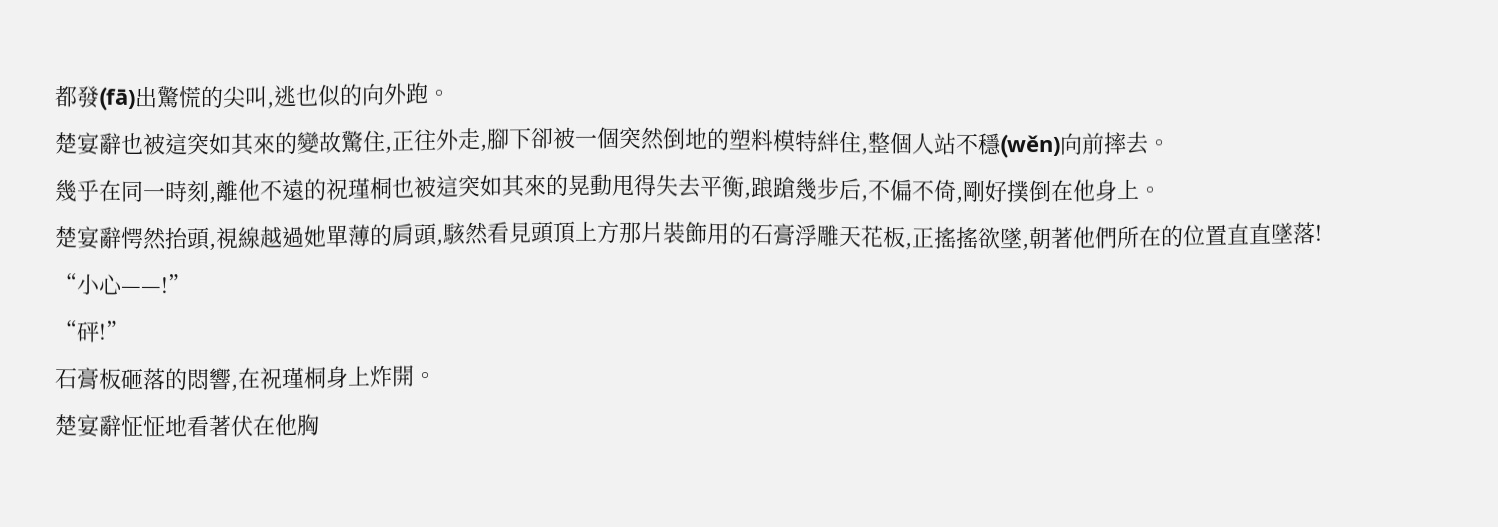都發(fā)出驚慌的尖叫,逃也似的向外跑。
楚宴辭也被這突如其來的變故驚住,正往外走,腳下卻被一個突然倒地的塑料模特絆住,整個人站不穩(wěn)向前摔去。
幾乎在同一時刻,離他不遠的祝瑾桐也被這突如其來的晃動甩得失去平衡,踉蹌幾步后,不偏不倚,剛好撲倒在他身上。
楚宴辭愕然抬頭,視線越過她單薄的肩頭,駭然看見頭頂上方那片裝飾用的石膏浮雕天花板,正搖搖欲墜,朝著他們所在的位置直直墜落!
“小心——!”
“砰!”
石膏板砸落的悶響,在祝瑾桐身上炸開。
楚宴辭怔怔地看著伏在他胸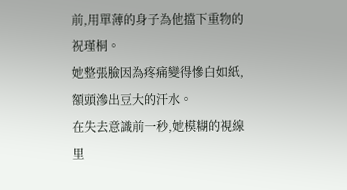前,用單薄的身子為他擋下重物的祝瑾桐。
她整張臉因為疼痛變得慘白如紙,額頭滲出豆大的汗水。
在失去意識前一秒,她模糊的視線里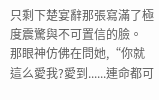只剩下楚宴辭那張寫滿了極度震驚與不可置信的臉。
那眼神仿佛在問她,“你就這么愛我?愛到......連命都可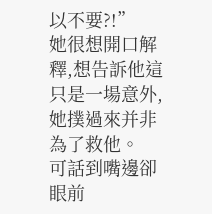以不要?!”
她很想開口解釋,想告訴他這只是一場意外,她撲過來并非為了救他。
可話到嘴邊卻眼前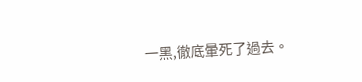一黑,徹底暈死了過去。